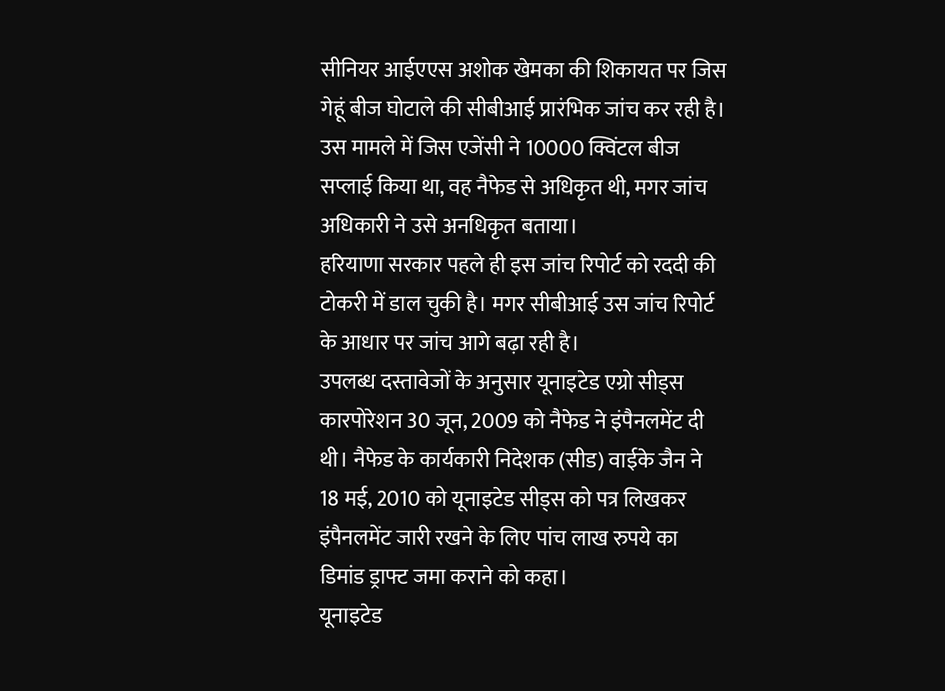सीनियर आईएएस अशोक खेमका की शिकायत पर जिस गेहूं बीज घोटाले की सीबीआई प्रारंभिक जांच कर रही है। उस मामले में जिस एजेंसी ने 10000 क्विंटल बीज सप्लाई किया था, वह नैफेड से अधिकृत थी, मगर जांच अधिकारी ने उसे अनधिकृत बताया।
हरियाणा सरकार पहले ही इस जांच रिपोर्ट को रददी की टोकरी में डाल चुकी है। मगर सीबीआई उस जांच रिपोर्ट के आधार पर जांच आगे बढ़ा रही है।
उपलब्ध दस्तावेजों के अनुसार यूनाइटेड एग्रो सीड्स कारपोरेशन 30 जून, 2009 को नैफेड ने इंपैनलमेंट दी थी। नैफेड के कार्यकारी निदेशक (सीड) वाईके जैन ने 18 मई, 2010 को यूनाइटेड सीड्स को पत्र लिखकर इंपैनलमेंट जारी रखने के लिए पांच लाख रुपये का डिमांड ड्राफ्ट जमा कराने को कहा।
यूनाइटेड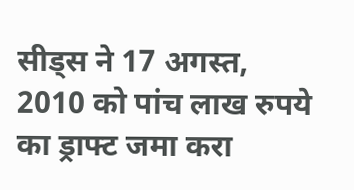सीड्स ने 17 अगस्त, 2010 को पांच लाख रुपये का ड्राफ्ट जमा करा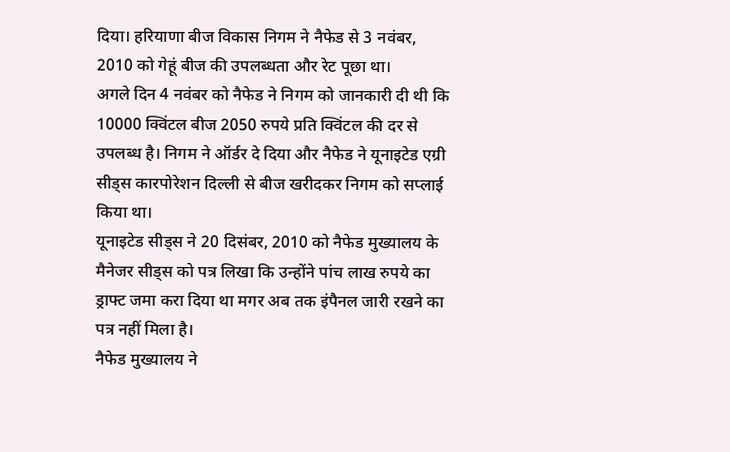दिया। हरियाणा बीज विकास निगम ने नैफेड से 3 नवंबर, 2010 को गेहूं बीज की उपलब्धता और रेट पूछा था।
अगले दिन 4 नवंबर को नैफेड ने निगम को जानकारी दी थी कि 10000 क्विंटल बीज 2050 रुपये प्रति क्विंटल की दर से उपलब्ध है। निगम ने ऑर्डर दे दिया और नैफेड ने यूनाइटेड एग्री सीड्स कारपोरेशन दिल्ली से बीज खरीदकर निगम को सप्लाई किया था।
यूनाइटेड सीड्स ने 20 दिसंबर, 2010 को नैफेड मुख्यालय के मैनेजर सीड्स को पत्र लिखा कि उन्होंने पांच लाख रुपये का ड्राफ्ट जमा करा दिया था मगर अब तक इंपैनल जारी रखने का पत्र नहीं मिला है।
नैफेड मुख्यालय ने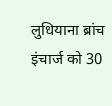लुधियाना ब्रांच इंचार्ज को 30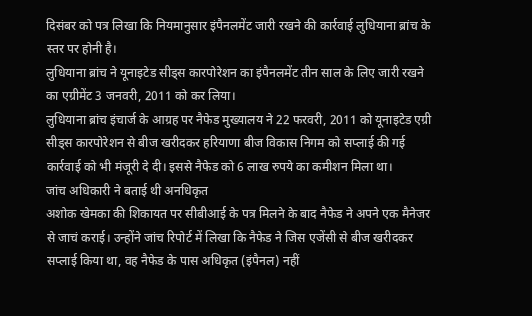दिसंबर को पत्र लिखा कि नियमानुसार इंपैनलमेंट जारी रखने की कार्रवाई लुधियाना ब्रांच के स्तर पर होनी है।
लुधियाना ब्रांच ने यूनाइटेड सीड्स कारपोरेशन का इंपैनलमेंट तीन साल के लिए जारी रखने का एग्रीमेंट 3 जनवरी, 2011 को कर लिया।
लुधियाना ब्रांच इंचार्ज के आग्रह पर नैफेड मुख्यालय ने 22 फरवरी, 2011 को यूनाइटेड एग्री सीड्स कारपोरेशन से बीज खरीदकर हरियाणा बीज विकास निगम को सप्लाई की गई कार्रवाई को भी मंजूरी दे दी। इससे नैफेड को 6 लाख रुपये का कमीशन मिला था।
जांच अधिकारी ने बताई थी अनधिकृत
अशोक खेमका की शिकायत पर सीबीआई के पत्र मिलने के बाद नैफेड ने अपने एक मैनेजर से जाचं कराई। उन्होंने जांच रिपोर्ट में लिखा कि नैफेड ने जिस एजेंसी से बीज खरीदकर सप्लाई किया था, वह नैफेड के पास अधिकृत (इंपैनल) नहीं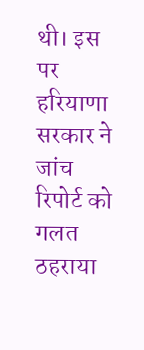थी। इस पर हरियाणा सरकार ने जांच रिपोर्ट को गलत ठहराया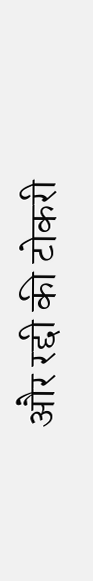और रद्दी की टोकरी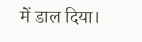में डाल दिया।